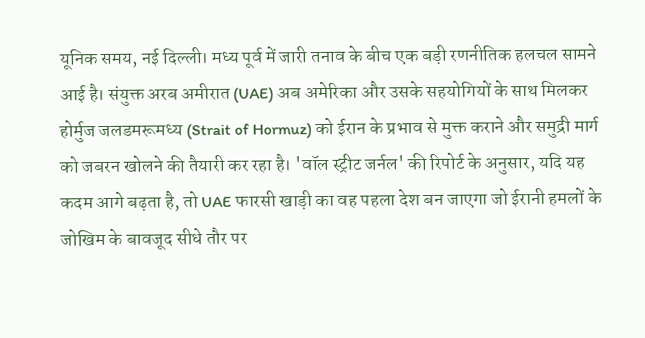यूनिक समय, नई दिल्ली। मध्य पूर्व में जारी तनाव के बीच एक बड़ी रणनीतिक हलचल सामने आई है। संयुक्त अरब अमीरात (UAE) अब अमेरिका और उसके सहयोगियों के साथ मिलकर होर्मुज जलडमरूमध्य (Strait of Hormuz) को ईरान के प्रभाव से मुक्त कराने और समुद्री मार्ग को जबरन खोलने की तैयारी कर रहा है। 'वॉल स्ट्रीट जर्नल' की रिपोर्ट के अनुसार, यदि यह कदम आगे बढ़ता है, तो UAE फारसी खाड़ी का वह पहला देश बन जाएगा जो ईरानी हमलों के जोखिम के बावजूद सीधे तौर पर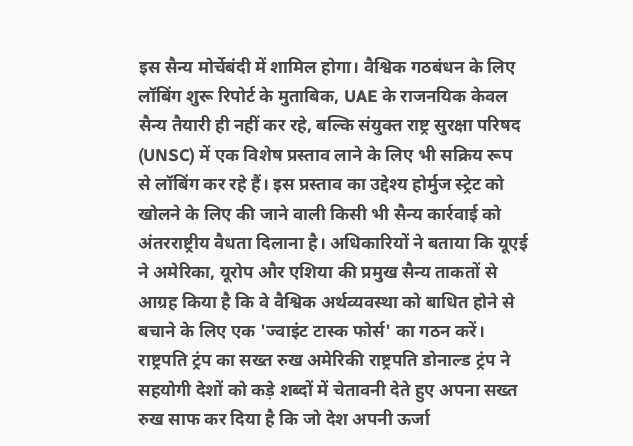इस सैन्य मोर्चेबंदी में शामिल होगा। वैश्विक गठबंधन के लिए लॉबिंग शुरू रिपोर्ट के मुताबिक, UAE के राजनयिक केवल सैन्य तैयारी ही नहीं कर रहे, बल्कि संयुक्त राष्ट्र सुरक्षा परिषद (UNSC) में एक विशेष प्रस्ताव लाने के लिए भी सक्रिय रूप से लॉबिंग कर रहे हैं। इस प्रस्ताव का उद्देश्य होर्मुज स्ट्रेट को खोलने के लिए की जाने वाली किसी भी सैन्य कार्रवाई को अंतरराष्ट्रीय वैधता दिलाना है। अधिकारियों ने बताया कि यूएई ने अमेरिका, यूरोप और एशिया की प्रमुख सैन्य ताकतों से आग्रह किया है कि वे वैश्विक अर्थव्यवस्था को बाधित होने से बचाने के लिए एक 'ज्वाइंट टास्क फोर्स' का गठन करें। राष्ट्रपति ट्रंप का सख्त रुख अमेरिकी राष्ट्रपति डोनाल्ड ट्रंप ने सहयोगी देशों को कड़े शब्दों में चेतावनी देते हुए अपना सख्त रुख साफ कर दिया है कि जो देश अपनी ऊर्जा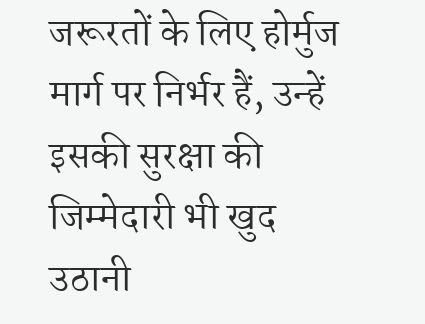जरूरतों के लिए होर्मुज मार्ग पर निर्भर हैं, उन्हें इसकी सुरक्षा की जिम्मेदारी भी खुद उठानी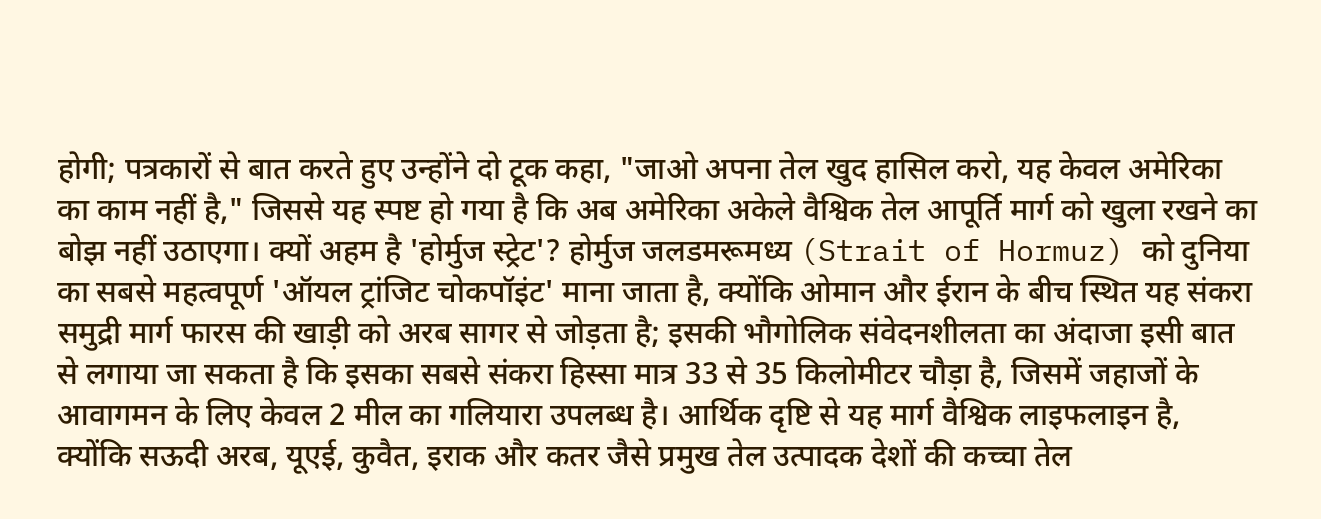होगी; पत्रकारों से बात करते हुए उन्होंने दो टूक कहा, "जाओ अपना तेल खुद हासिल करो, यह केवल अमेरिका का काम नहीं है," जिससे यह स्पष्ट हो गया है कि अब अमेरिका अकेले वैश्विक तेल आपूर्ति मार्ग को खुला रखने का बोझ नहीं उठाएगा। क्यों अहम है 'होर्मुज स्ट्रेट'? होर्मुज जलडमरूमध्य (Strait of Hormuz) को दुनिया का सबसे महत्वपूर्ण 'ऑयल ट्रांजिट चोकपॉइंट' माना जाता है, क्योंकि ओमान और ईरान के बीच स्थित यह संकरा समुद्री मार्ग फारस की खाड़ी को अरब सागर से जोड़ता है; इसकी भौगोलिक संवेदनशीलता का अंदाजा इसी बात से लगाया जा सकता है कि इसका सबसे संकरा हिस्सा मात्र 33 से 35 किलोमीटर चौड़ा है, जिसमें जहाजों के आवागमन के लिए केवल 2 मील का गलियारा उपलब्ध है। आर्थिक दृष्टि से यह मार्ग वैश्विक लाइफलाइन है, क्योंकि सऊदी अरब, यूएई, कुवैत, इराक और कतर जैसे प्रमुख तेल उत्पादक देशों की कच्चा तेल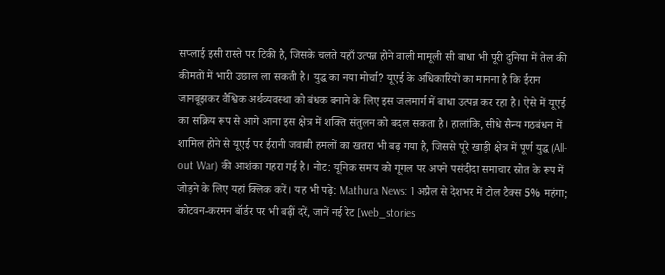सप्लाई इसी रास्ते पर टिकी है, जिसके चलते यहाँ उत्पन्न होने वाली मामूली सी बाधा भी पूरी दुनिया में तेल की कीमतों में भारी उछाल ला सकती है। युद्ध का नया मोर्चा? यूएई के अधिकारियों का मानना है कि ईरान जानबूझकर वैश्विक अर्थव्यवस्था को बंधक बनाने के लिए इस जलमार्ग में बाधा उत्पन्न कर रहा है। ऐसे में यूएई का सक्रिय रूप से आगे आना इस क्षेत्र में शक्ति संतुलन को बदल सकता है। हालांकि, सीधे सैन्य गठबंधन में शामिल होने से यूएई पर ईरानी जवाबी हमलों का खतरा भी बढ़ गया है, जिससे पूरे खाड़ी क्षेत्र में पूर्ण युद्ध (All-out War) की आशंका गहरा गई है। नोट: यूनिक समय को गूगल पर अपने पसंदीदा समाचार स्रोत के रूप में जोड़ने के लिए यहां क्लिक करें। यह भी पढ़े: Mathura News: 1 अप्रैल से देशभर में टोल टैक्स 5% महंगा; कोटवन-करमन बॉर्डर पर भी बढ़ीं दरें, जानें नई रेट [web_stories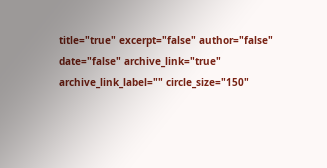title="true" excerpt="false" author="false" date="false" archive_link="true" archive_link_label="" circle_size="150"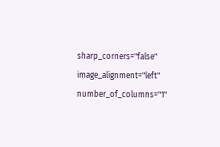sharp_corners="false" image_alignment="left" number_of_columns="1"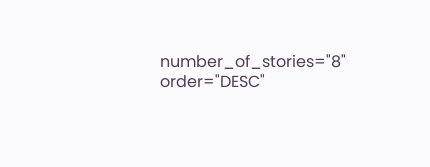number_of_stories="8" order="DESC"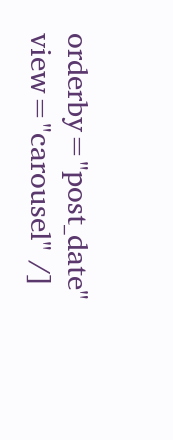orderby="post_date" view="carousel" /]